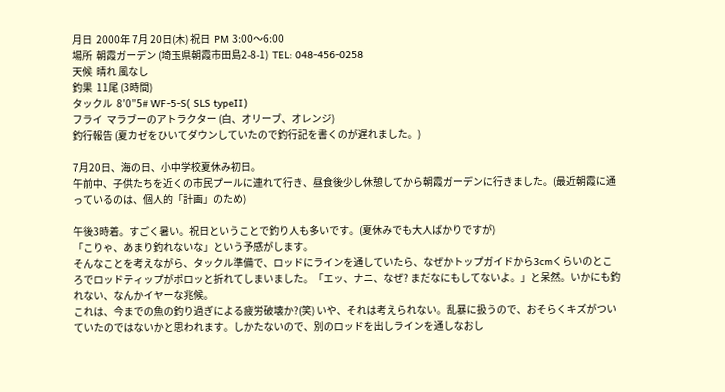月日  2000年 7月 20日(木) 祝日  PM 3:00〜6:00
場所  朝霞ガーデン (埼玉県朝霞市田島2-8-1)  TEL: 048-456-0258
天候  晴れ 風なし
釣果  11尾 (3時間)
タックル  8’0”5# WF-5-S( SLS typeⅡ)
フライ  マラブーのアトラクター (白、オリーブ、オレンジ)
釣行報告 (夏カゼをひいてダウンしていたので釣行記を書くのが遅れました。)

7月20日、海の日、小中学校夏休み初日。
午前中、子供たちを近くの市民プールに連れて行き、昼食後少し休憩してから朝霞ガーデンに行きました。(最近朝霞に通っているのは、個人的「計画」のため)

午後3時着。すごく暑い。祝日ということで釣り人も多いです。(夏休みでも大人ばかりですが)
「こりゃ、あまり釣れないな」という予感がします。
そんなことを考えながら、タックル準備で、ロッドにラインを通していたら、なぜかトップガイドから3cmくらいのところでロッドティップがポロッと折れてしまいました。「エッ、ナニ、なぜ? まだなにもしてないよ。」と呆然。いかにも釣れない、なんかイヤーな兆候。
これは、今までの魚の釣り過ぎによる疲労破壊か?(笑) いや、それは考えられない。乱暴に扱うので、おそらくキズがついていたのではないかと思われます。しかたないので、別のロッドを出しラインを通しなおし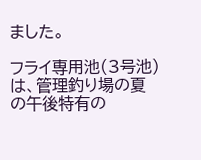ました。

フライ専用池(3号池)は、管理釣り場の夏の午後特有の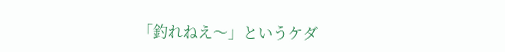「釣れねえ〜」というケダ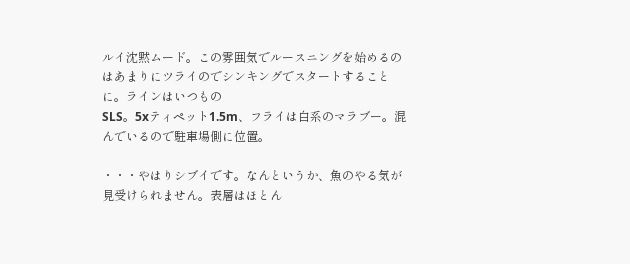ルイ沈黙ムード。この雰囲気でルースニングを始めるのはあまりにツライのでシンキングでスタートすることに。ラインはいつもの
SLS。5xティペット1.5m、フライは白系のマラブー。混んでいるので駐車場側に位置。

・・・やはりシブイです。なんというか、魚のやる気が見受けられません。表層はほとん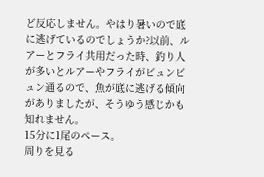ど反応しません。やはり暑いので底に逃げているのでしょうか?以前、ルアーとフライ共用だった時、釣り人が多いとルアーやフライがビュンビュン通るので、魚が底に逃げる傾向がありましたが、そうゆう感じかも知れません。
15分に1尾のペース。
周りを見る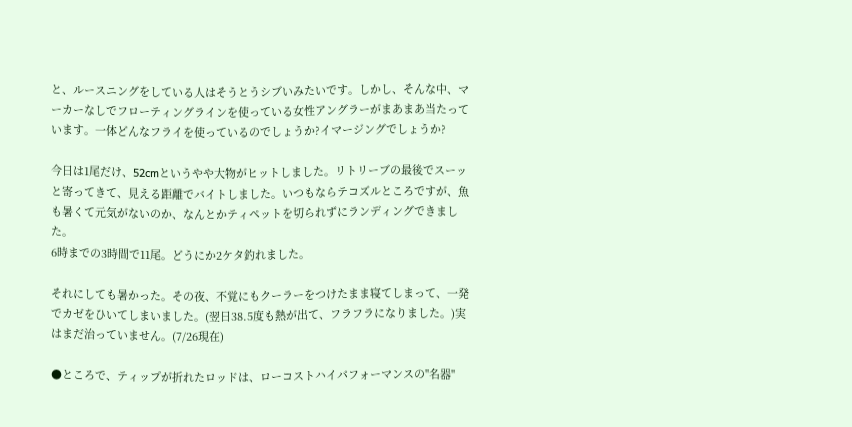と、ルースニングをしている人はそうとうシブいみたいです。しかし、そんな中、マーカーなしでフローティングラインを使っている女性アングラーがまあまあ当たっています。一体どんなフライを使っているのでしょうか?イマージングでしょうか?

今日は1尾だけ、52cmというやや大物がヒットしました。リトリーブの最後でスーッと寄ってきて、見える距離でバイトしました。いつもならテコズルところですが、魚も暑くて元気がないのか、なんとかティペットを切られずにランディングできました。
6時までの3時間で11尾。どうにか2ケタ釣れました。

それにしても暑かった。その夜、不覚にもクーラーをつけたまま寝てしまって、一発でカゼをひいてしまいました。(翌日38.5度も熱が出て、フラフラになりました。)実はまだ治っていません。(7/26現在)

●ところで、ティップが折れたロッドは、ローコストハイパフォーマンスの"名器"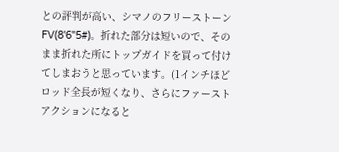との評判が高い、シマノのフリーストーン
FV(8'6"5#)。折れた部分は短いので、そのまま折れた所にトップガイドを買って付けてしまおうと思っています。(1インチほどロッド全長が短くなり、さらにファーストアクションになると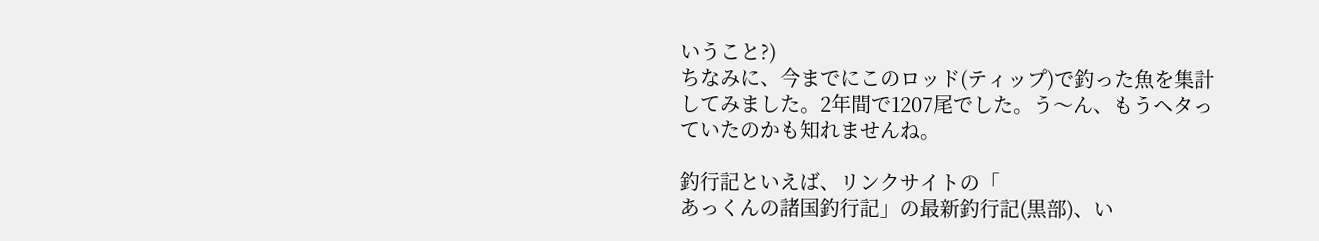いうこと?)
ちなみに、今までにこのロッド(ティップ)で釣った魚を集計してみました。2年間で1207尾でした。う〜ん、もうヘタっていたのかも知れませんね。

釣行記といえば、リンクサイトの「
あっくんの諸国釣行記」の最新釣行記(黒部)、い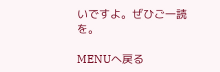いですよ。ぜひご一読を。

MENUへ戻る